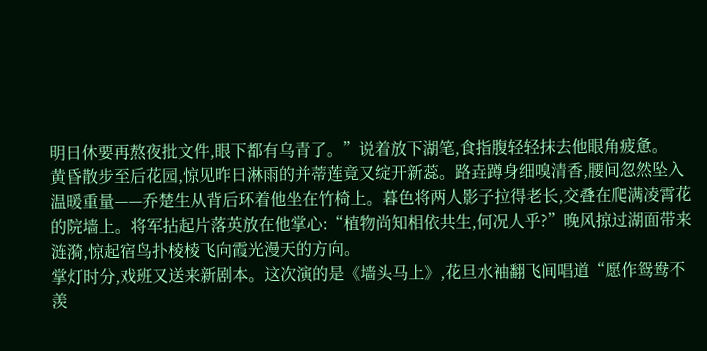明日休要再熬夜批文件,眼下都有乌青了。”说着放下湖笔,食指腹轻轻抹去他眼角疲惫。
黄昏散步至后花园,惊见昨日淋雨的并蒂莲竟又绽开新蕊。路垚蹲身细嗅清香,腰间忽然坠入温暖重量——乔楚生从背后环着他坐在竹椅上。暮色将两人影子拉得老长,交叠在爬满凌霄花的院墙上。将军拈起片落英放在他掌心:“植物尚知相依共生,何况人乎?”晚风掠过湖面带来涟漪,惊起宿鸟扑棱棱飞向霞光漫天的方向。
掌灯时分,戏班又送来新剧本。这次演的是《墙头马上》,花旦水袖翻飞间唱道“愿作鸳鸯不羡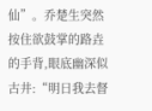仙”。乔楚生突然按住欲鼓掌的路垚的手背,眼底幽深似古井:“明日我去督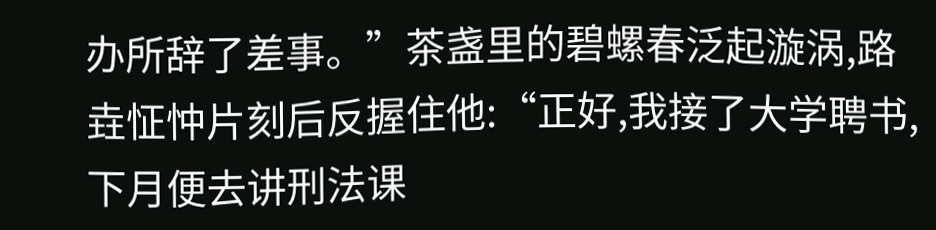办所辞了差事。”茶盏里的碧螺春泛起漩涡,路垚怔忡片刻后反握住他:“正好,我接了大学聘书,下月便去讲刑法课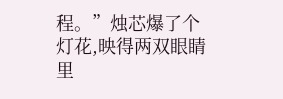程。”烛芯爆了个灯花,映得两双眼睛里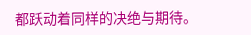都跃动着同样的决绝与期待。